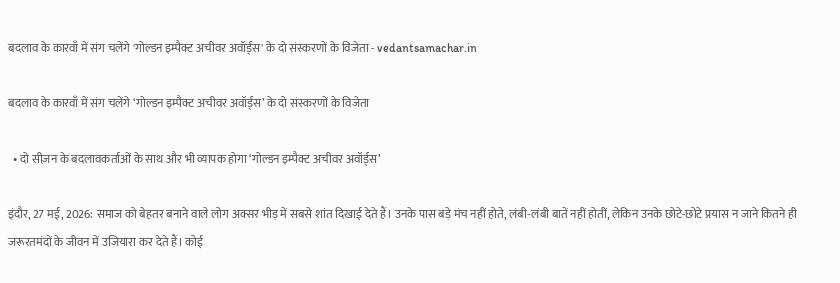बदलाव के कारवाँ में संग चलेंगे 'गोल्डन इम्पैक्ट अचीवर अवॉर्ड्स' के दो संस्करणों के विजेता - vedantsamachar.in

बदलाव के कारवाँ में संग चलेंगे ‘गोल्डन इम्पैक्ट अचीवर अवॉर्ड्स’ के दो संस्करणों के विजेता

  • दो सीज़न के बदलावकर्ताओं के साथ और भी व्यापक होगा ‘गोल्डन इम्पैक्ट अचीवर अवॉर्ड्स’

इंदौर, 27 मई, 2026: समाज को बेहतर बनाने वाले लोग अक्सर भीड़ में सबसे शांत दिखाई देते हैं। उनके पास बड़े मंच नहीं होते, लंबी-लंबी बातें नहीं होतीं, लेकिन उनके छोटे-छोटे प्रयास न जाने कितने ही जरूरतमंदों के जीवन में उजियारा कर देते हैं। कोई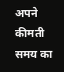अपने कीमती समय का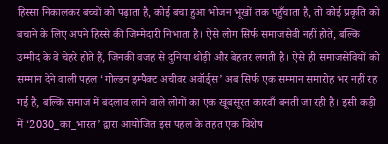हिस्सा निकालकर बच्चों को पढ़ाता है, कोई बचा हुआ भोजन भूखों तक पहुँचाता है, तो कोई प्रकृति को बचाने के लिए अपने हिस्से की जिम्मेदारी निभाता है। ऐसे लोग सिर्फ समाजसेवी नहीं होते, बल्कि उम्मीद के वे चेहरे होते हैं, जिनकी वजह से दुनिया थोड़ी और बेहतर लगती है। ऐसे ही समाजसेवियों को सम्मान देने वाली पहल ‘गोल्डन इम्पैक्ट अचीवर अवॉर्ड्स’ अब सिर्फ एक सम्मान समारोह भर नहीं रह गई है, बल्कि समाज में बदलाव लाने वाले लोगों का एक खूबसूरत कारवाँ बनती जा रही है। इसी कड़ी में ‘2030_का_भारत’ द्वारा आयोजित इस पहल के तहत एक विशेष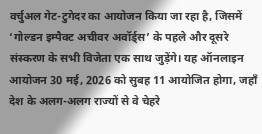वर्चुअल गेट-टुगेदर का आयोजन किया जा रहा है, जिसमें ‘गोल्डन इम्पैक्ट अचीवर अवॉर्ड्स’ के पहले और दूसरे संस्करण के सभी विजेता एक साथ जुड़ेंगे। यह ऑनलाइन आयोजन 30 मई, 2026 को सुबह 11 आयोजित होगा, जहाँ देश के अलग-अलग राज्यों से वे चेहरे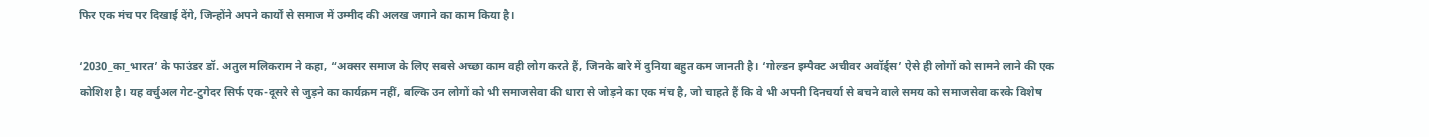फिर एक मंच पर दिखाई देंगे, जिन्होंने अपने कार्यों से समाज में उम्मीद की अलख जगाने का काम किया है।

‘2030_का_भारत’ के फाउंडर डॉ. अतुल मलिकराम ने कहा, “अक्सर समाज के लिए सबसे अच्छा काम वही लोग करते हैं, जिनके बारे में दुनिया बहुत कम जानती है। ‘गोल्डन इम्पैक्ट अचीवर अवॉर्ड्स’ ऐसे ही लोगों को सामने लाने की एक कोशिश है। यह वर्चुअल गेट-टुगेदर सिर्फ एक-दूसरे से जुड़ने का कार्यक्रम नहीं, बल्कि उन लोगों को भी समाजसेवा की धारा से जोड़ने का एक मंच है, जो चाहते हैं कि वे भी अपनी दिनचर्या से बचने वाले समय को समाजसेवा करके विशेष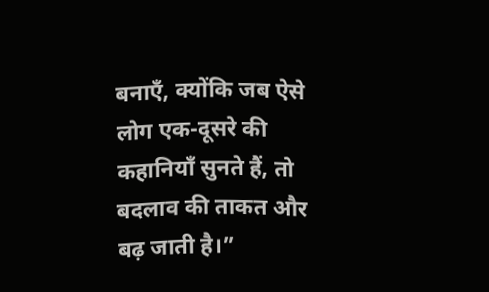बनाएँ, क्योंकि जब ऐसे लोग एक-दूसरे की कहानियाँ सुनते हैं, तो बदलाव की ताकत और बढ़ जाती है।”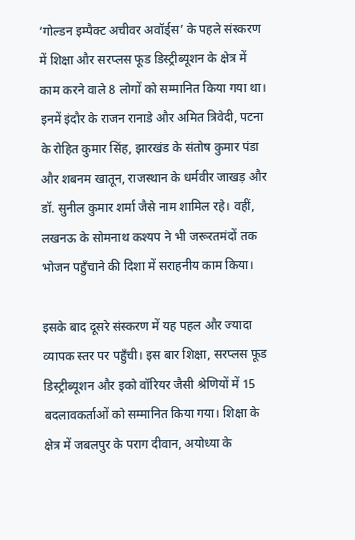‘गोल्डन इम्पैक्ट अचीवर अवॉर्ड्स’ के पहले संस्करण में शिक्षा और सरप्लस फूड डिस्ट्रीब्यूशन के क्षेत्र में काम करने वाले 8 लोगों को सम्मानित किया गया था। इनमें इंदौर के राजन रानाडे और अमित त्रिवेदी, पटना के रोहित कुमार सिंह, झारखंड के संतोष कुमार पंडा और शबनम खातून, राजस्थान के धर्मवीर जाखड़ और डॉ. सुनील कुमार शर्मा जैसे नाम शामिल रहे। वहीं, लखनऊ के सोमनाथ कश्यप ने भी जरूरतमंदों तक भोजन पहुँचाने की दिशा में सराहनीय काम किया।

इसके बाद दूसरे संस्करण में यह पहल और ज्यादा व्यापक स्तर पर पहुँची। इस बार शिक्षा, सरप्लस फूड डिस्ट्रीब्यूशन और इको वॉरियर जैसी श्रेणियों में 15 बदलावकर्ताओं को सम्मानित किया गया। शिक्षा के क्षेत्र में जबलपुर के पराग दीवान, अयोध्या के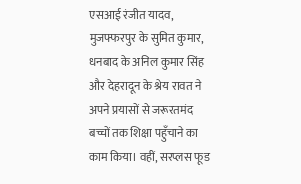एसआई रंजीत यादव, मुजफ्फरपुर के सुमित कुमार, धनबाद के अनिल कुमार सिंह और देहरादून के श्रेय रावत ने अपने प्रयासों से जरूरतमंद बच्चों तक शिक्षा पहुँचाने का काम किया। वहीं, सरप्लस फूड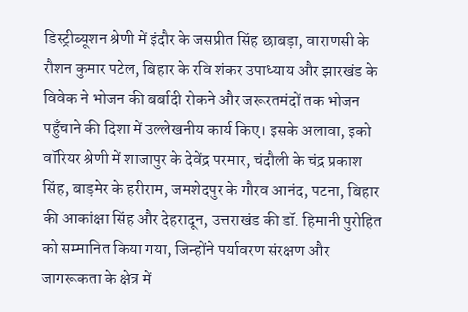डिस्ट्रीब्यूशन श्रेणी में इंदौर के जसप्रीत सिंह छाबड़ा, वाराणसी के रौशन कुमार पटेल, बिहार के रवि शंकर उपाध्याय और झारखंड के विवेक ने भोजन की बर्बादी रोकने और जरूरतमंदों तक भोजन पहुँचाने की दिशा में उल्लेखनीय कार्य किए। इसके अलावा, इको वॉरियर श्रेणी में शाजापुर के देवेंद्र परमार, चंदौली के चंद्र प्रकाश सिंह, बाड़मेर के हरीराम, जमशेदपुर के गौरव आनंद, पटना, बिहार की आकांक्षा सिंह और देहरादून, उत्तराखंड की डॉ. हिमानी पुरोहित को सम्मानित किया गया, जिन्होंने पर्यावरण संरक्षण और जागरूकता के क्षेत्र में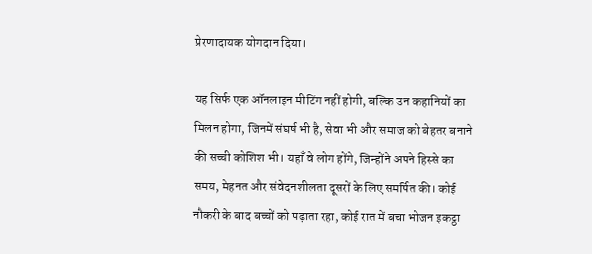प्रेरणादायक योगदान दिया।

यह सिर्फ एक ऑनलाइन मीटिंग नहीं होगी, बल्कि उन कहानियों का मिलन होगा, जिनमें संघर्ष भी है, सेवा भी और समाज को बेहतर बनाने की सच्ची कोशिश भी। यहाँ वे लोग होंगे, जिन्होंने अपने हिस्से का समय, मेहनत और संवेदनशीलता दूसरों के लिए समर्पित की। कोई नौकरी के बाद बच्चों को पढ़ाता रहा, कोई रात में बचा भोजन इकट्ठा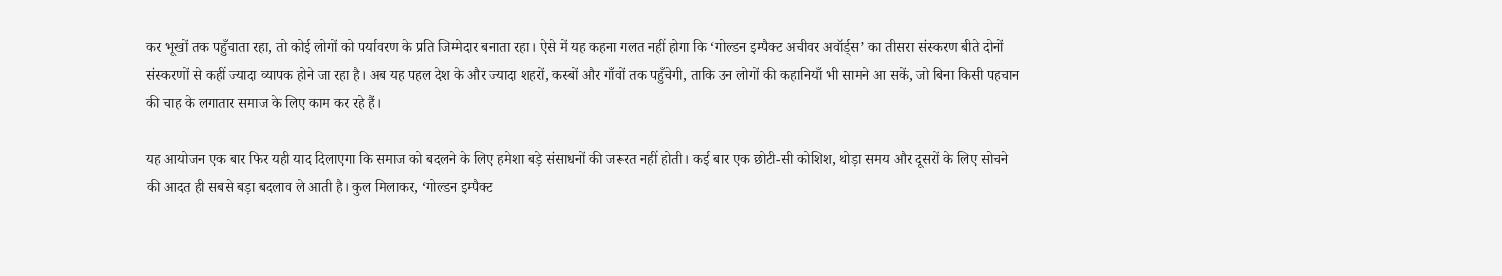कर भूखों तक पहुँचाता रहा, तो कोई लोगों को पर्यावरण के प्रति जिम्मेदार बनाता रहा। ऐसे में यह कहना गलत नहीं होगा कि ‘गोल्डन इम्पैक्ट अचीवर अवॉर्ड्स’ का तीसरा संस्करण बीते दोनों संस्करणों से कहीं ज्यादा व्यापक होने जा रहा है। अब यह पहल देश के और ज्यादा शहरों, कस्बों और गाँवों तक पहुँचेगी, ताकि उन लोगों की कहानियाँ भी सामने आ सकें, जो बिना किसी पहचान की चाह के लगातार समाज के लिए काम कर रहे हैं।

यह आयोजन एक बार फिर यही याद दिलाएगा कि समाज को बदलने के लिए हमेशा बड़े संसाधनों की जरूरत नहीं होती। कई बार एक छोटी-सी कोशिश, थोड़ा समय और दूसरों के लिए सोचने की आदत ही सबसे बड़ा बदलाव ले आती है। कुल मिलाकर, ‘गोल्डन इम्पैक्ट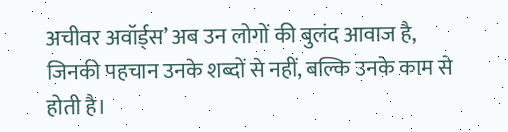अचीवर अवॉर्ड्स’ अब उन लोगों की बुलंद आवाज है, जिनकी पहचान उनके शब्दों से नहीं, बल्कि उनके काम से होती है।